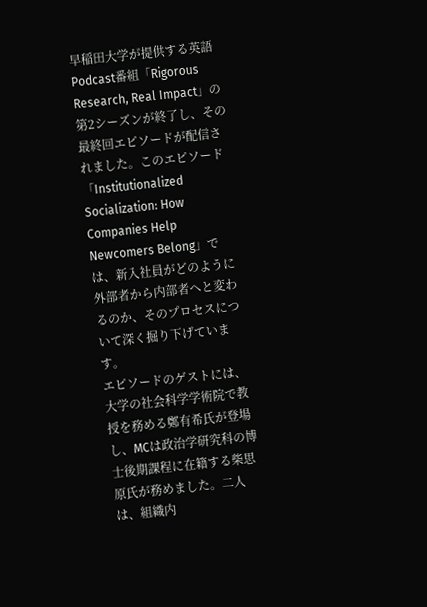早稲田大学が提供する英語Podcast番組「Rigorous Research, Real Impact」の第2シーズンが終了し、その最終回エピソードが配信されました。このエピソード「Institutionalized Socialization: How Companies Help Newcomers Belong」では、新入社員がどのように外部者から内部者へと変わるのか、そのプロセスについて深く掘り下げています。
エピソードのゲストには、大学の社会科学学術院で教授を務める鄭有希氏が登場し、MCは政治学研究科の博士後期課程に在籍する柴思原氏が務めました。二人は、組織内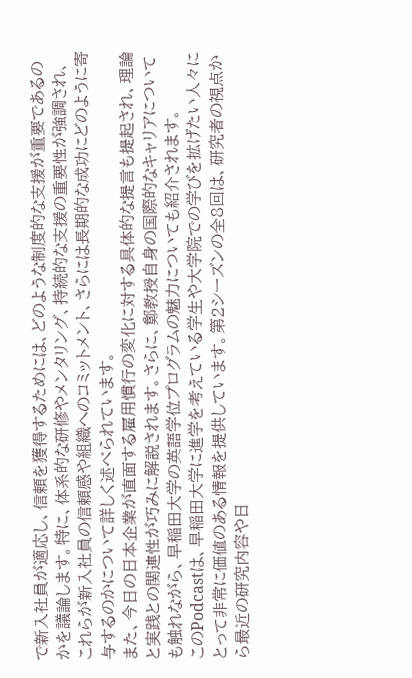で新入社員が適応し、信頼を獲得するためには、どのような制度的な支援が重要であるのかを議論します。特に、体系的な研修やメンタリング、持続的な支援の重要性が強調され、これらが新入社員の信頼感や組織へのコミットメント、さらには長期的な成功にどのように寄与するのかについて詳しく述べられています。
また、今日の日本企業が直面する雇用慣行の変化に対する具体的な提言も提起され、理論と実践との関連性が巧みに解説されます。さらに、鄭教授自身の国際的なキャリアについても触れながら、早稲田大学の英語学位プログラムの魅力についても紹介されます。
このPodcastは、早稲田大学に進学を考えている学生や大学院での学びを拡げたい人々にとって非常に価値のある情報を提供しています。第2シーズンの全8回は、研究者の視点から最近の研究内容や日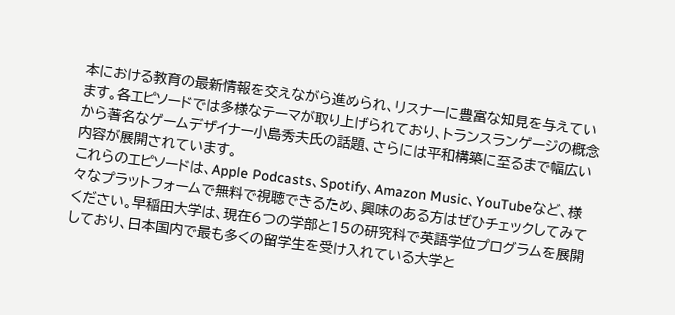本における教育の最新情報を交えながら進められ、リスナーに豊富な知見を与えています。各エピソードでは多様なテーマが取り上げられており、トランスランゲージの概念から著名なゲームデザイナー小島秀夫氏の話題、さらには平和構築に至るまで幅広い内容が展開されています。
これらのエピソードは、Apple Podcasts、Spotify、Amazon Music、YouTubeなど、様々なプラットフォームで無料で視聴できるため、興味のある方はぜひチェックしてみてください。早稲田大学は、現在6つの学部と15の研究科で英語学位プログラムを展開しており、日本国内で最も多くの留学生を受け入れている大学と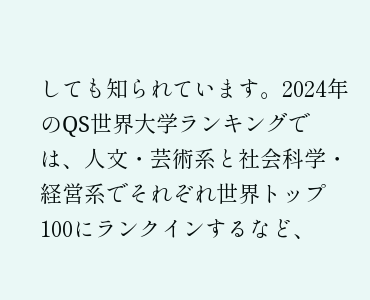しても知られています。2024年のQS世界大学ランキングでは、人文・芸術系と社会科学・経営系でそれぞれ世界トップ100にランクインするなど、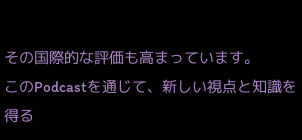その国際的な評価も高まっています。
このPodcastを通じて、新しい視点と知識を得る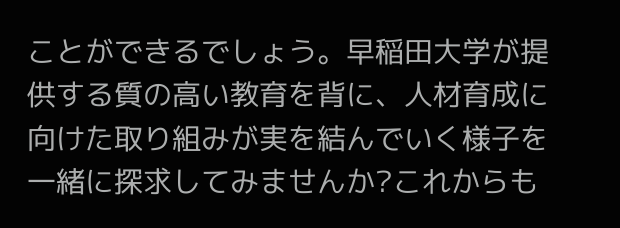ことができるでしょう。早稲田大学が提供する質の高い教育を背に、人材育成に向けた取り組みが実を結んでいく様子を一緒に探求してみませんか?これからも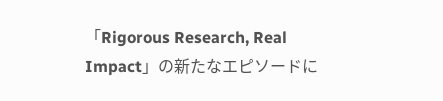「Rigorous Research, Real Impact」の新たなエピソードに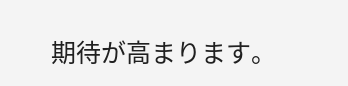期待が高まります。